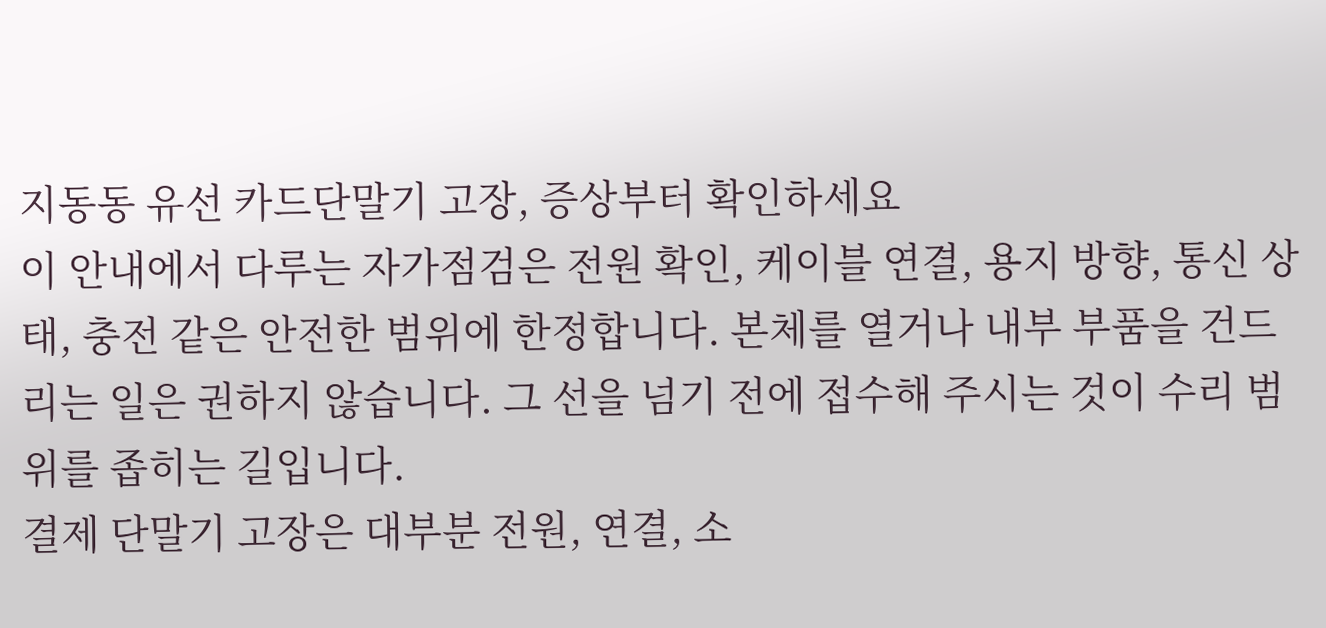지동동 유선 카드단말기 고장, 증상부터 확인하세요
이 안내에서 다루는 자가점검은 전원 확인, 케이블 연결, 용지 방향, 통신 상태, 충전 같은 안전한 범위에 한정합니다. 본체를 열거나 내부 부품을 건드리는 일은 권하지 않습니다. 그 선을 넘기 전에 접수해 주시는 것이 수리 범위를 좁히는 길입니다.
결제 단말기 고장은 대부분 전원, 연결, 소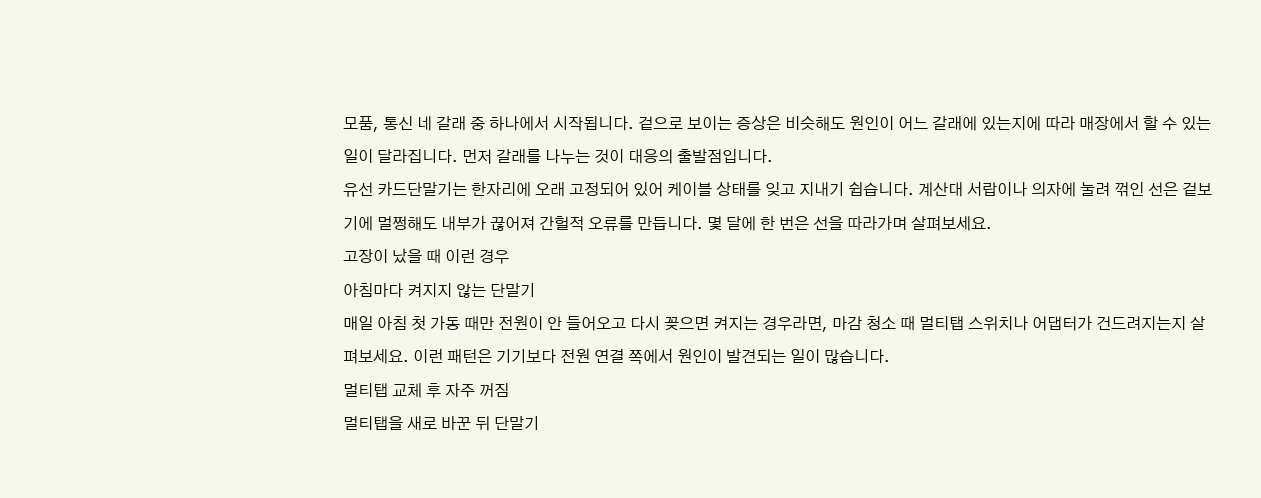모품, 통신 네 갈래 중 하나에서 시작됩니다. 겉으로 보이는 증상은 비슷해도 원인이 어느 갈래에 있는지에 따라 매장에서 할 수 있는 일이 달라집니다. 먼저 갈래를 나누는 것이 대응의 출발점입니다.
유선 카드단말기는 한자리에 오래 고정되어 있어 케이블 상태를 잊고 지내기 쉽습니다. 계산대 서랍이나 의자에 눌려 꺾인 선은 겉보기에 멀쩡해도 내부가 끊어져 간헐적 오류를 만듭니다. 몇 달에 한 번은 선을 따라가며 살펴보세요.
고장이 났을 때 이런 경우
아침마다 켜지지 않는 단말기
매일 아침 첫 가동 때만 전원이 안 들어오고 다시 꽂으면 켜지는 경우라면, 마감 청소 때 멀티탭 스위치나 어댑터가 건드려지는지 살펴보세요. 이런 패턴은 기기보다 전원 연결 쪽에서 원인이 발견되는 일이 많습니다.
멀티탭 교체 후 자주 꺼짐
멀티탭을 새로 바꾼 뒤 단말기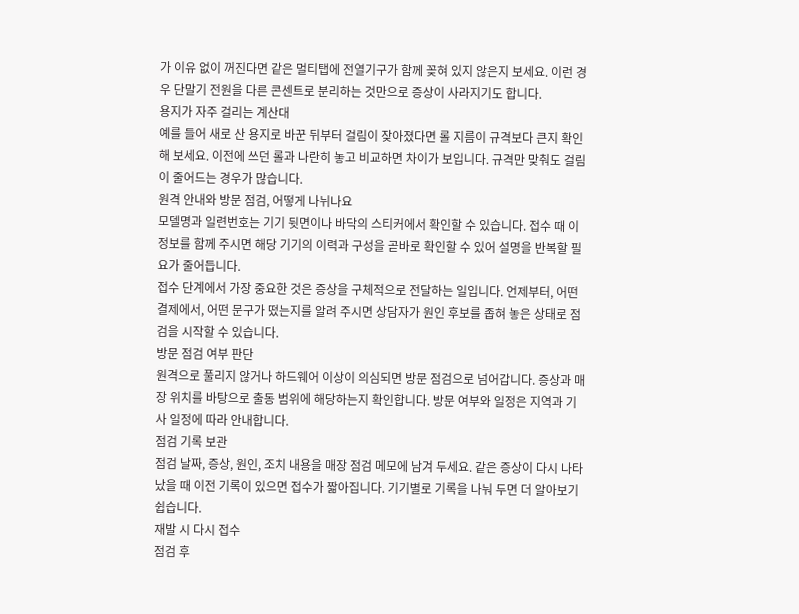가 이유 없이 꺼진다면 같은 멀티탭에 전열기구가 함께 꽂혀 있지 않은지 보세요. 이런 경우 단말기 전원을 다른 콘센트로 분리하는 것만으로 증상이 사라지기도 합니다.
용지가 자주 걸리는 계산대
예를 들어 새로 산 용지로 바꾼 뒤부터 걸림이 잦아졌다면 롤 지름이 규격보다 큰지 확인해 보세요. 이전에 쓰던 롤과 나란히 놓고 비교하면 차이가 보입니다. 규격만 맞춰도 걸림이 줄어드는 경우가 많습니다.
원격 안내와 방문 점검, 어떻게 나뉘나요
모델명과 일련번호는 기기 뒷면이나 바닥의 스티커에서 확인할 수 있습니다. 접수 때 이 정보를 함께 주시면 해당 기기의 이력과 구성을 곧바로 확인할 수 있어 설명을 반복할 필요가 줄어듭니다.
접수 단계에서 가장 중요한 것은 증상을 구체적으로 전달하는 일입니다. 언제부터, 어떤 결제에서, 어떤 문구가 떴는지를 알려 주시면 상담자가 원인 후보를 좁혀 놓은 상태로 점검을 시작할 수 있습니다.
방문 점검 여부 판단
원격으로 풀리지 않거나 하드웨어 이상이 의심되면 방문 점검으로 넘어갑니다. 증상과 매장 위치를 바탕으로 출동 범위에 해당하는지 확인합니다. 방문 여부와 일정은 지역과 기사 일정에 따라 안내합니다.
점검 기록 보관
점검 날짜, 증상, 원인, 조치 내용을 매장 점검 메모에 남겨 두세요. 같은 증상이 다시 나타났을 때 이전 기록이 있으면 접수가 짧아집니다. 기기별로 기록을 나눠 두면 더 알아보기 쉽습니다.
재발 시 다시 접수
점검 후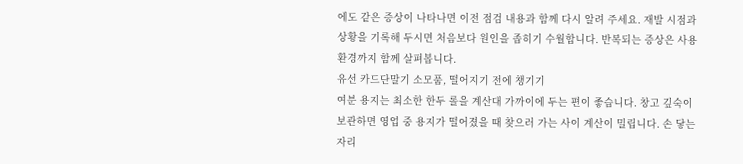에도 같은 증상이 나타나면 이전 점검 내용과 함께 다시 알려 주세요. 재발 시점과 상황을 기록해 두시면 처음보다 원인을 좁히기 수월합니다. 반복되는 증상은 사용 환경까지 함께 살펴봅니다.
유선 카드단말기 소모품, 떨어지기 전에 챙기기
여분 용지는 최소한 한두 롤을 계산대 가까이에 두는 편이 좋습니다. 창고 깊숙이 보관하면 영업 중 용지가 떨어졌을 때 찾으러 가는 사이 계산이 밀립니다. 손 닿는 자리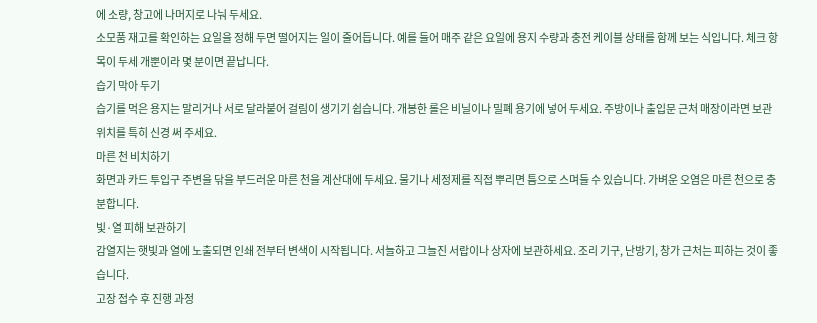에 소량, 창고에 나머지로 나눠 두세요.
소모품 재고를 확인하는 요일을 정해 두면 떨어지는 일이 줄어듭니다. 예를 들어 매주 같은 요일에 용지 수량과 충전 케이블 상태를 함께 보는 식입니다. 체크 항목이 두세 개뿐이라 몇 분이면 끝납니다.
습기 막아 두기
습기를 먹은 용지는 말리거나 서로 달라붙어 걸림이 생기기 쉽습니다. 개봉한 롤은 비닐이나 밀폐 용기에 넣어 두세요. 주방이나 출입문 근처 매장이라면 보관 위치를 특히 신경 써 주세요.
마른 천 비치하기
화면과 카드 투입구 주변을 닦을 부드러운 마른 천을 계산대에 두세요. 물기나 세정제를 직접 뿌리면 틈으로 스며들 수 있습니다. 가벼운 오염은 마른 천으로 충분합니다.
빛·열 피해 보관하기
감열지는 햇빛과 열에 노출되면 인쇄 전부터 변색이 시작됩니다. 서늘하고 그늘진 서랍이나 상자에 보관하세요. 조리 기구, 난방기, 창가 근처는 피하는 것이 좋습니다.
고장 접수 후 진행 과정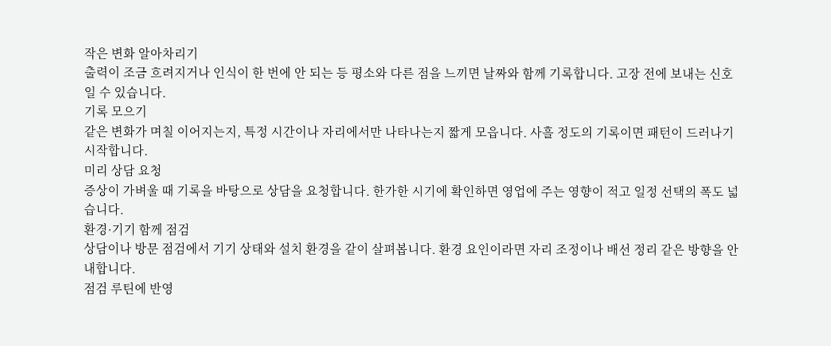작은 변화 알아차리기
출력이 조금 흐려지거나 인식이 한 번에 안 되는 등 평소와 다른 점을 느끼면 날짜와 함께 기록합니다. 고장 전에 보내는 신호일 수 있습니다.
기록 모으기
같은 변화가 며칠 이어지는지, 특정 시간이나 자리에서만 나타나는지 짧게 모읍니다. 사흘 정도의 기록이면 패턴이 드러나기 시작합니다.
미리 상담 요청
증상이 가벼울 때 기록을 바탕으로 상담을 요청합니다. 한가한 시기에 확인하면 영업에 주는 영향이 적고 일정 선택의 폭도 넓습니다.
환경·기기 함께 점검
상담이나 방문 점검에서 기기 상태와 설치 환경을 같이 살펴봅니다. 환경 요인이라면 자리 조정이나 배선 정리 같은 방향을 안내합니다.
점검 루틴에 반영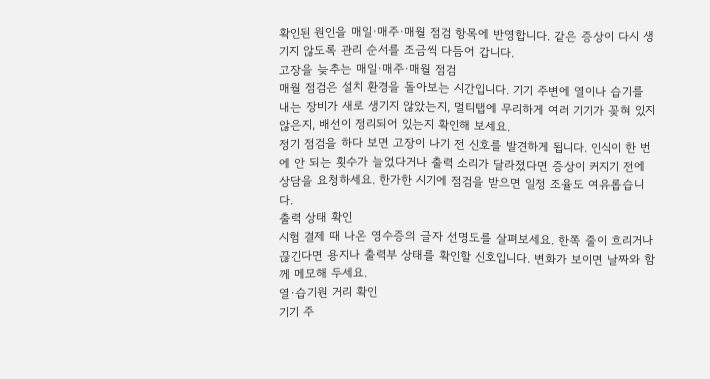확인된 원인을 매일·매주·매월 점검 항목에 반영합니다. 같은 증상이 다시 생기지 않도록 관리 순서를 조금씩 다듬어 갑니다.
고장을 늦추는 매일·매주·매월 점검
매월 점검은 설치 환경을 돌아보는 시간입니다. 기기 주변에 열이나 습기를 내는 장비가 새로 생기지 않았는지, 멀티탭에 무리하게 여러 기기가 꽂혀 있지 않은지, 배선이 정리되어 있는지 확인해 보세요.
정기 점검을 하다 보면 고장이 나기 전 신호를 발견하게 됩니다. 인식이 한 번에 안 되는 횟수가 늘었다거나 출력 소리가 달라졌다면 증상이 커지기 전에 상담을 요청하세요. 한가한 시기에 점검을 받으면 일정 조율도 여유롭습니다.
출력 상태 확인
시험 결제 때 나온 영수증의 글자 선명도를 살펴보세요. 한쪽 줄이 흐리거나 끊긴다면 용지나 출력부 상태를 확인할 신호입니다. 변화가 보이면 날짜와 함께 메모해 두세요.
열·습기원 거리 확인
기기 주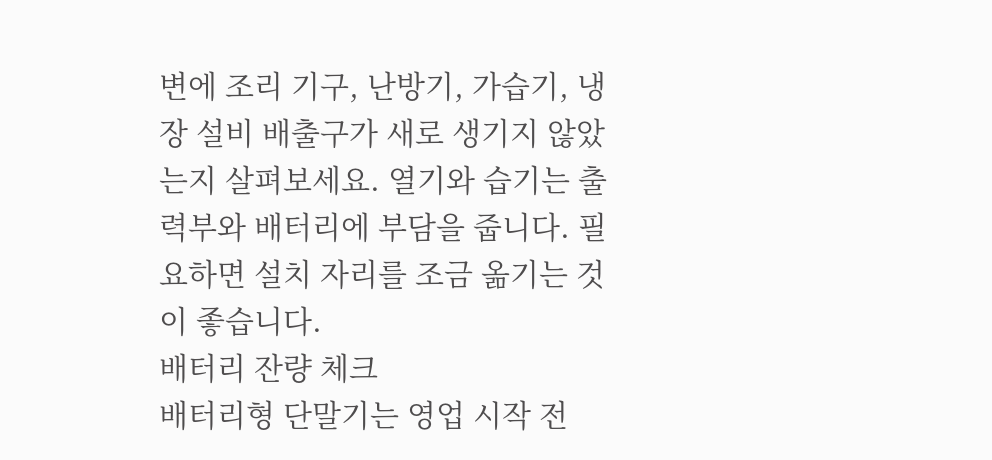변에 조리 기구, 난방기, 가습기, 냉장 설비 배출구가 새로 생기지 않았는지 살펴보세요. 열기와 습기는 출력부와 배터리에 부담을 줍니다. 필요하면 설치 자리를 조금 옮기는 것이 좋습니다.
배터리 잔량 체크
배터리형 단말기는 영업 시작 전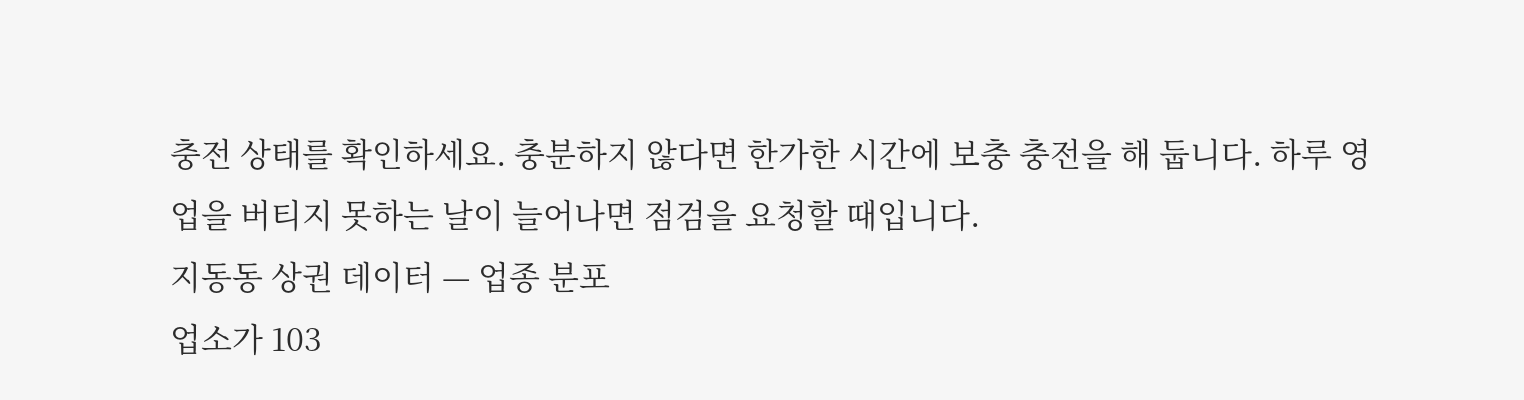충전 상태를 확인하세요. 충분하지 않다면 한가한 시간에 보충 충전을 해 둡니다. 하루 영업을 버티지 못하는 날이 늘어나면 점검을 요청할 때입니다.
지동동 상권 데이터 — 업종 분포
업소가 103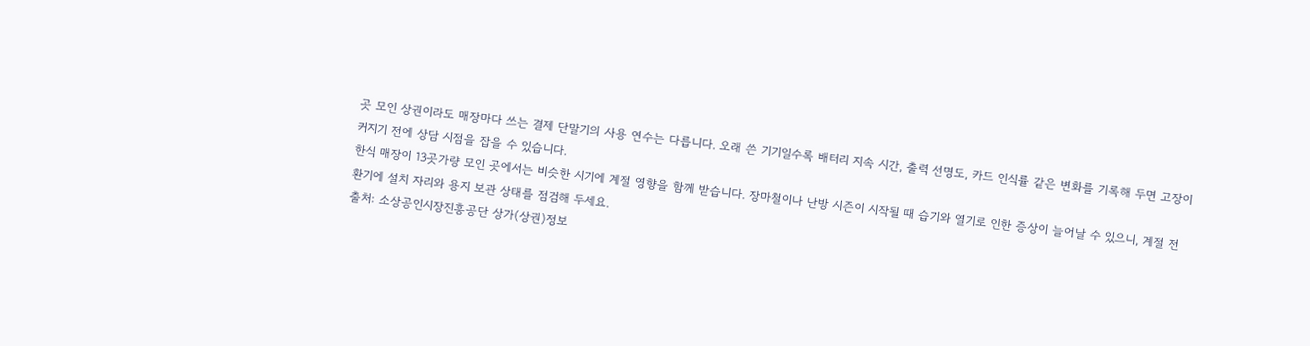곳 모인 상권이라도 매장마다 쓰는 결제 단말기의 사용 연수는 다릅니다. 오래 쓴 기기일수록 배터리 지속 시간, 출력 선명도, 카드 인식률 같은 변화를 기록해 두면 고장이 커지기 전에 상담 시점을 잡을 수 있습니다.
한식 매장이 13곳가량 모인 곳에서는 비슷한 시기에 계절 영향을 함께 받습니다. 장마철이나 난방 시즌이 시작될 때 습기와 열기로 인한 증상이 늘어날 수 있으니, 계절 전환기에 설치 자리와 용지 보관 상태를 점검해 두세요.
출처: 소상공인시장진흥공단 상가(상권)정보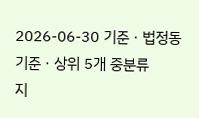2026-06-30 기준 · 법정동 기준 · 상위 5개 중분류
지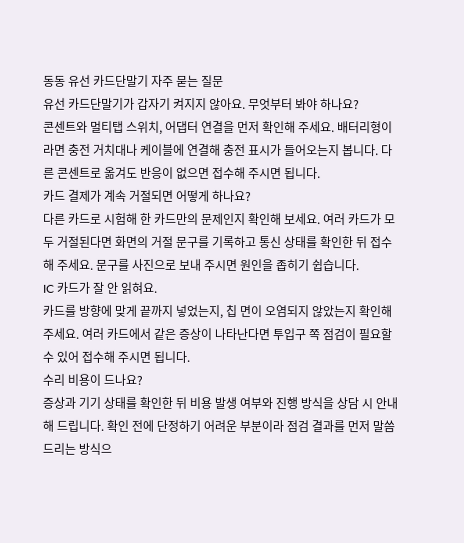동동 유선 카드단말기 자주 묻는 질문
유선 카드단말기가 갑자기 켜지지 않아요. 무엇부터 봐야 하나요?
콘센트와 멀티탭 스위치, 어댑터 연결을 먼저 확인해 주세요. 배터리형이라면 충전 거치대나 케이블에 연결해 충전 표시가 들어오는지 봅니다. 다른 콘센트로 옮겨도 반응이 없으면 접수해 주시면 됩니다.
카드 결제가 계속 거절되면 어떻게 하나요?
다른 카드로 시험해 한 카드만의 문제인지 확인해 보세요. 여러 카드가 모두 거절된다면 화면의 거절 문구를 기록하고 통신 상태를 확인한 뒤 접수해 주세요. 문구를 사진으로 보내 주시면 원인을 좁히기 쉽습니다.
IC 카드가 잘 안 읽혀요.
카드를 방향에 맞게 끝까지 넣었는지, 칩 면이 오염되지 않았는지 확인해 주세요. 여러 카드에서 같은 증상이 나타난다면 투입구 쪽 점검이 필요할 수 있어 접수해 주시면 됩니다.
수리 비용이 드나요?
증상과 기기 상태를 확인한 뒤 비용 발생 여부와 진행 방식을 상담 시 안내해 드립니다. 확인 전에 단정하기 어려운 부분이라 점검 결과를 먼저 말씀드리는 방식으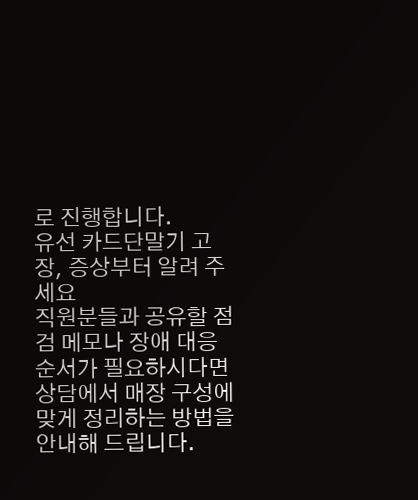로 진행합니다.
유선 카드단말기 고장, 증상부터 알려 주세요
직원분들과 공유할 점검 메모나 장애 대응 순서가 필요하시다면 상담에서 매장 구성에 맞게 정리하는 방법을 안내해 드립니다.